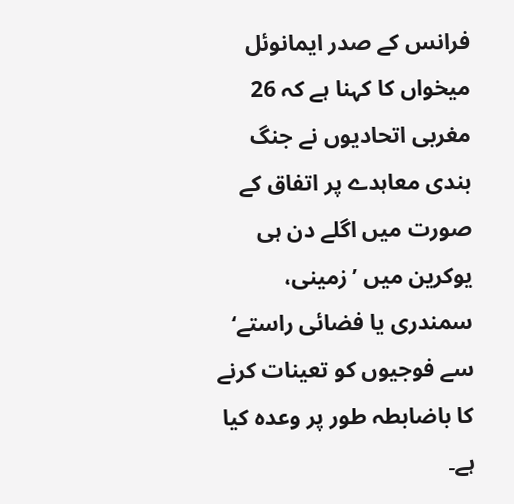فرانس کے صدر ایمانوئل میخواں کا کہنا ہے کہ 26 مغربی اتحادیوں نے جنگ بندی معاہدے پر اتفاق کے صورت میں اگلے دن ہی یوکرین میں ’زمینی، سمندری یا فضائی راستے‘ سے فوجیوں کو تعینات کرنے کا باضابطہ طور پر وعدہ کیا ہے۔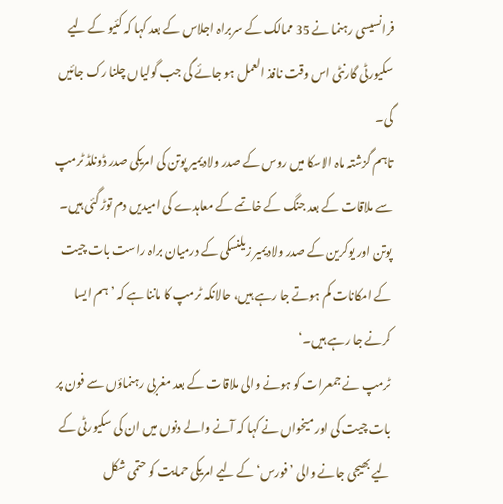فرانسیسی رہنما نے 35 ممالک کے سربراہ اجلاس کے بعد کہا کہ کئیو کے لیے سکیورٹی گارنٹی اس وقت نافذ العمل ہو جائے گی جب گولیاں چلنا رک جائیں گی۔
تاہم گزشتہ ماہ الاسکا میں روس کے صدر ولادیمیر پوتن کی امریکی صدر ڈونلڈ ٹرمپ سے ملاقات کے بعد جنگ کے خاتمے کے معاہدے کی امیدیں دم توڑ گئی ہیں۔
پوتن اور یوکرین کے صدر ولادیمیر زیلنسکی کے درمیان براہ راست بات چیت کے امکانات کم ہوتے جا رہے ہیں، حالانکہ ٹرمپ کا ماننا ہے کہ ’ہم ایسا کرنے جا رہے ہیں۔‘
ٹرمپ نے جمعرات کو ہونے والی ملاقات کے بعد مغربی رہنماؤں سے فون پر بات چیت کی اور میخواں نے کہا کہ آنے والے دنوں میں ان کی سکیورٹی کے لیے بھیجی جانے والی ’فورس‘ کے لیے امریکی حمایت کو حتمی شکل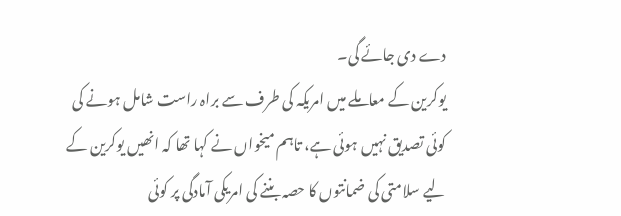دے دی جائے گی۔
یوکرین کے معاملے میں امریکہ کی طرف سے براہ راست شامل ہونے کی کوئی تصدیق نہیں ہوئی ہے، تاہم میخواں نے کہا تھا کہ انھیں یوکرین کے لیے سلامتی کی ضمانتوں کا حصہ بننے کی امریکی آمادگی پر کوئی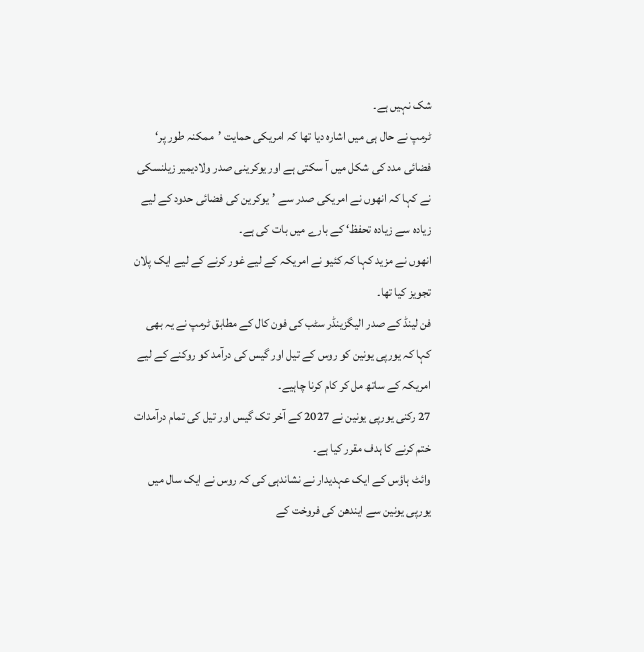شک نہیں ہے۔
ٹرمپ نے حال ہی میں اشارہ دیا تھا کہ امریکی حمایت ’ممکنہ طور پر‘ فضائی مدد کی شکل میں آ سکتی ہے اور یوکرینی صدر ولادیمیر زیلنسکی نے کہا کہ انھوں نے امریکی صدر سے ’یوکرین کی فضائی حدود کے لیے زیادہ سے زیادہ تحفظ‘ کے بارے میں بات کی ہے۔
انھوں نے مزید کہا کہ کئیو نے امریکہ کے لیے غور کرنے کے لیے ایک پلان تجویز کیا تھا۔
فن لینڈ کے صدر الیگزینڈر سٹب کی فون کال کے مطابق ٹرمپ نے یہ بھی کہا کہ یورپی یونین کو روس کے تیل اور گیس کی درآمد کو روکنے کے لیے امریکہ کے ساتھ مل کر کام کرنا چاہیے۔
27 رکنی یورپی یونین نے 2027 کے آخر تک گیس اور تیل کی تمام درآمدات ختم کرنے کا ہدف مقرر کیا ہے۔
وائٹ ہاؤس کے ایک عہدیدار نے نشاندہی کی کہ روس نے ایک سال میں یورپی یونین سے ایندھن کی فروخت کے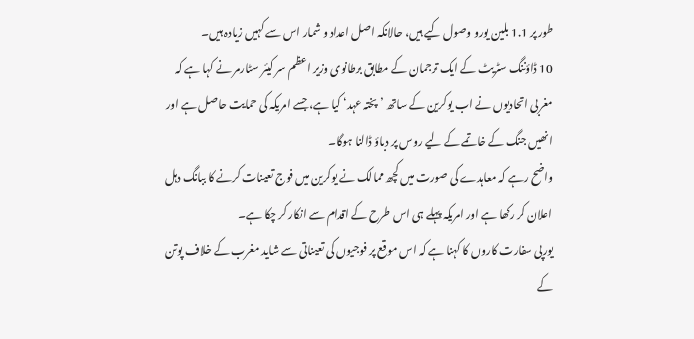طور پر 1.1 بلین یورو وصول کیے ہیں، حالانکہ اصل اعداد و شمار اس سے کہیں زیادہ ہیں۔
10 ڈاؤننگ سٹریٹ کے ایک ترجمان کے مطابق برطانوی وزیر اعظم سر کیئر سٹارمر نے کہا ہے کہ مغربی اتحادیوں نے اب یوکرین کے ساتھ ’پختہ عہد‘ کیا ہے، جسے امریکہ کی حمایت حاصل ہے اور انھیں جنگ کے خاتمے کے لیے روس پر دباؤ ڈالنا ہوگا۔
واضح رہے کہ معاہدے کی صورت میں کچھ ممالک نے یوکرین میں فوج تعینات کرنے کا ببانگ دہل اعلان کر رکھا ہے اور امریکہ پہلے ہی اس طرح کے اقدام سے انکار کر چکا ہے۔
یورپی سفارت کاروں کا کہنا ہے کہ اس موقع پر فوجیوں کی تعیناتی سے شاید مغرب کے خلاف پوتن کے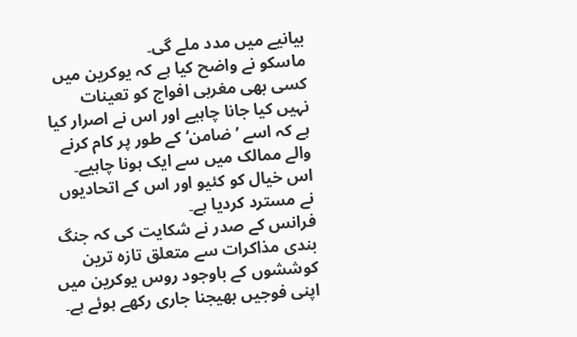بیانیے میں مدد ملے گی۔
ماسکو نے واضح کیا ہے کہ یوکرین میں کسی بھی مغربی افواج کو تعینات نہیں کیا جانا چاہیے اور اس نے اصرار کیا ہے کہ اسے ’ضامن‘ کے طور پر کام کرنے والے ممالک میں سے ایک ہونا چاہیے۔ اس خیال کو کئیو اور اس کے اتحادیوں نے مسترد کردیا ہے۔
فرانس کے صدر نے شکایت کی کہ جنگ بندی مذاکرات سے متعلق تازہ ترین کوششوں کے باوجود روس یوکرین میں اپنی فوجیں بھیجنا جاری رکھے ہوئے ہے۔